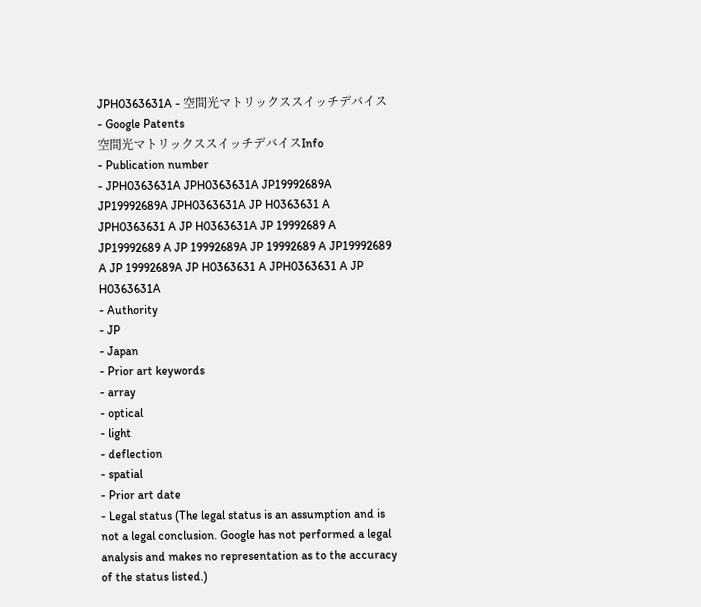JPH0363631A - 空間光マトリックススイッチデバイス - Google Patents
空間光マトリックススイッチデバイスInfo
- Publication number
- JPH0363631A JPH0363631A JP19992689A JP19992689A JPH0363631A JP H0363631 A JPH0363631 A JP H0363631A JP 19992689 A JP19992689 A JP 19992689A JP 19992689 A JP19992689 A JP 19992689A JP H0363631 A JPH0363631 A JP H0363631A
- Authority
- JP
- Japan
- Prior art keywords
- array
- optical
- light
- deflection
- spatial
- Prior art date
- Legal status (The legal status is an assumption and is not a legal conclusion. Google has not performed a legal analysis and makes no representation as to the accuracy of the status listed.)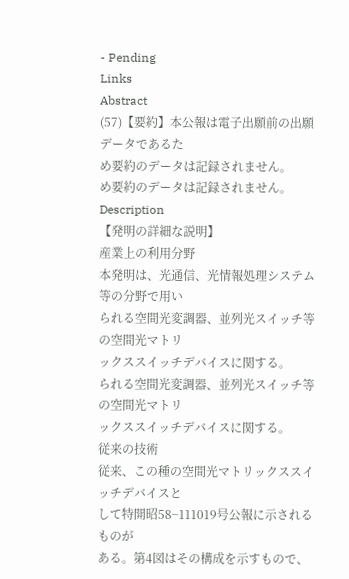- Pending
Links
Abstract
(57)【要約】本公報は電子出願前の出願データであるた
め要約のデータは記録されません。
め要約のデータは記録されません。
Description
【発明の詳細な説明】
産業上の利用分野
本発明は、光通信、光情報処理システム等の分野で用い
られる空間光変調器、並列光スイッチ等の空間光マトリ
ックススイッチデバイスに関する。
られる空間光変調器、並列光スイッチ等の空間光マトリ
ックススイッチデバイスに関する。
従来の技術
従来、この種の空間光マトリックススイッチデバイスと
して特開昭58−111019号公報に示されるものが
ある。第4図はその構成を示すもので、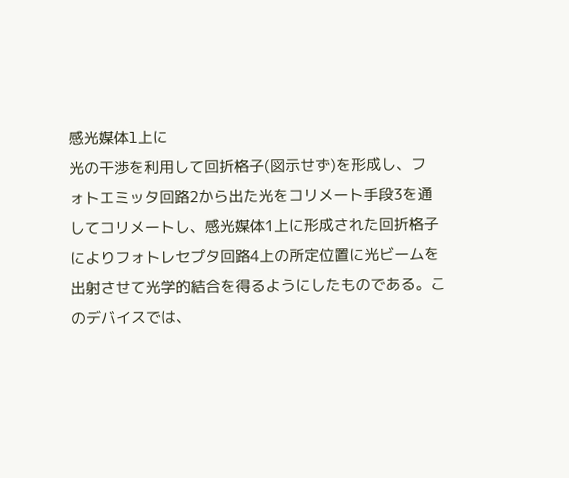感光媒体l上に
光の干渉を利用して回折格子(図示せず)を形成し、フ
ォトエミッタ回路2から出た光をコリメート手段3を通
してコリメートし、感光媒体1上に形成された回折格子
によりフォトレセプタ回路4上の所定位置に光ビームを
出射させて光学的結合を得るようにしたものである。こ
のデバイスでは、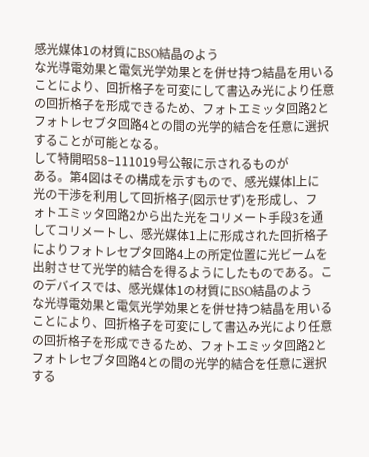感光媒体1の材質にBSO結晶のよう
な光導電効果と電気光学効果とを併せ持つ結晶を用いる
ことにより、回折格子を可変にして書込み光により任意
の回折格子を形成できるため、フォトエミッタ回路2と
フォトレセブタ回路4との間の光学的結合を任意に選択
することが可能となる。
して特開昭58−111019号公報に示されるものが
ある。第4図はその構成を示すもので、感光媒体l上に
光の干渉を利用して回折格子(図示せず)を形成し、フ
ォトエミッタ回路2から出た光をコリメート手段3を通
してコリメートし、感光媒体1上に形成された回折格子
によりフォトレセプタ回路4上の所定位置に光ビームを
出射させて光学的結合を得るようにしたものである。こ
のデバイスでは、感光媒体1の材質にBSO結晶のよう
な光導電効果と電気光学効果とを併せ持つ結晶を用いる
ことにより、回折格子を可変にして書込み光により任意
の回折格子を形成できるため、フォトエミッタ回路2と
フォトレセブタ回路4との間の光学的結合を任意に選択
する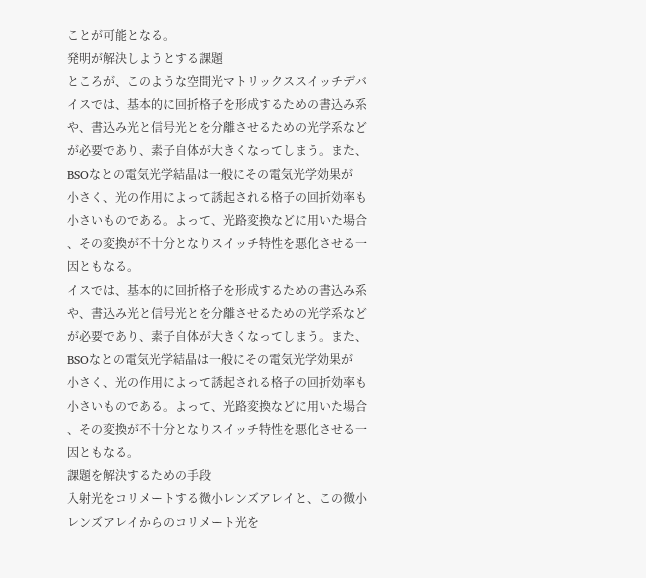ことが可能となる。
発明が解決しようとする課題
ところが、このような空間光マトリックススイッチデバ
イスでは、基本的に回折格子を形成するための書込み系
や、書込み光と信号光とを分離させるための光学系など
が必要であり、素子自体が大きくなってしまう。また、
BSOなとの電気光学結晶は一般にその電気光学効果が
小さく、光の作用によって誘起される格子の回折効率も
小さいものである。よって、光路変換などに用いた場合
、その変換が不十分となりスイッチ特性を悪化させる一
因ともなる。
イスでは、基本的に回折格子を形成するための書込み系
や、書込み光と信号光とを分離させるための光学系など
が必要であり、素子自体が大きくなってしまう。また、
BSOなとの電気光学結晶は一般にその電気光学効果が
小さく、光の作用によって誘起される格子の回折効率も
小さいものである。よって、光路変換などに用いた場合
、その変換が不十分となりスイッチ特性を悪化させる一
因ともなる。
課題を解決するための手段
入射光をコリメートする微小レンズアレイと、この微小
レンズアレイからのコリメート光を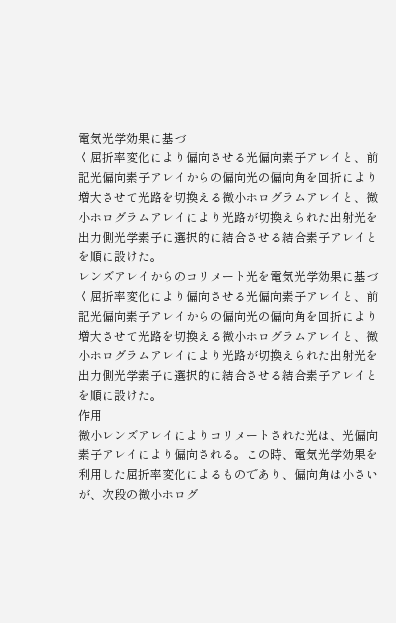電気光学効果に基づ
く屈折率変化により偏向させる光偏向素子アレイと、前
記光偏向素子アレイからの偏向光の偏向角を回折により
増大させて光路を切換える微小ホログラムアレイと、微
小ホログラムアレイにより光路が切換えられた出射光を
出力側光学素子に選択的に結合させる結合素子アレイと
を順に設けた。
レンズアレイからのコリメート光を電気光学効果に基づ
く屈折率変化により偏向させる光偏向素子アレイと、前
記光偏向素子アレイからの偏向光の偏向角を回折により
増大させて光路を切換える微小ホログラムアレイと、微
小ホログラムアレイにより光路が切換えられた出射光を
出力側光学素子に選択的に結合させる結合素子アレイと
を順に設けた。
作用
微小レンズアレイによりコリメートされた光は、光偏向
素子アレイにより偏向される。この時、電気光学効果を
利用した屈折率変化によるものであり、偏向角は小さい
が、次段の微小ホログ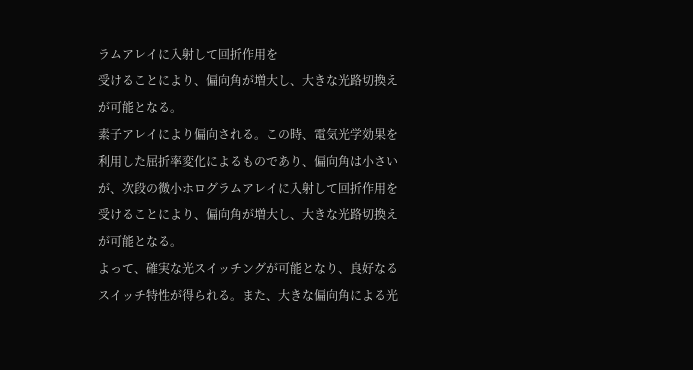ラムアレイに入射して回折作用を
受けることにより、偏向角が増大し、大きな光路切換え
が可能となる。
素子アレイにより偏向される。この時、電気光学効果を
利用した屈折率変化によるものであり、偏向角は小さい
が、次段の微小ホログラムアレイに入射して回折作用を
受けることにより、偏向角が増大し、大きな光路切換え
が可能となる。
よって、確実な光スイッチングが可能となり、良好なる
スイッチ特性が得られる。また、大きな偏向角による光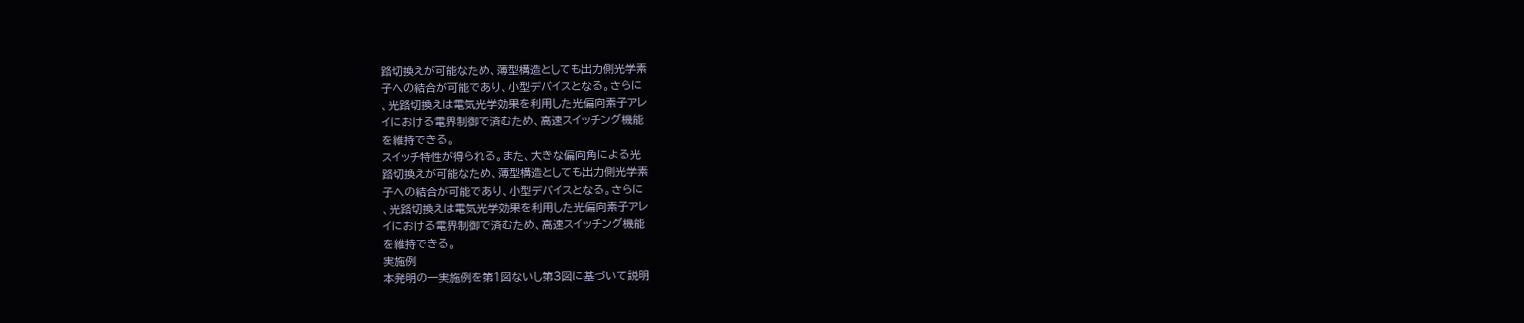路切換えが可能なため、薄型構造としても出力側光学素
子への結合が可能であり、小型デバイスとなる。さらに
、光路切換えは電気光学効果を利用した光偏向素子アレ
イにおける電界制御で済むため、高速スイッチング機能
を維持できる。
スイッチ特性が得られる。また、大きな偏向角による光
路切換えが可能なため、薄型構造としても出力側光学素
子への結合が可能であり、小型デバイスとなる。さらに
、光路切換えは電気光学効果を利用した光偏向素子アレ
イにおける電界制御で済むため、高速スイッチング機能
を維持できる。
実施例
本発明の一実施例を第1図ないし第3図に基づいて説明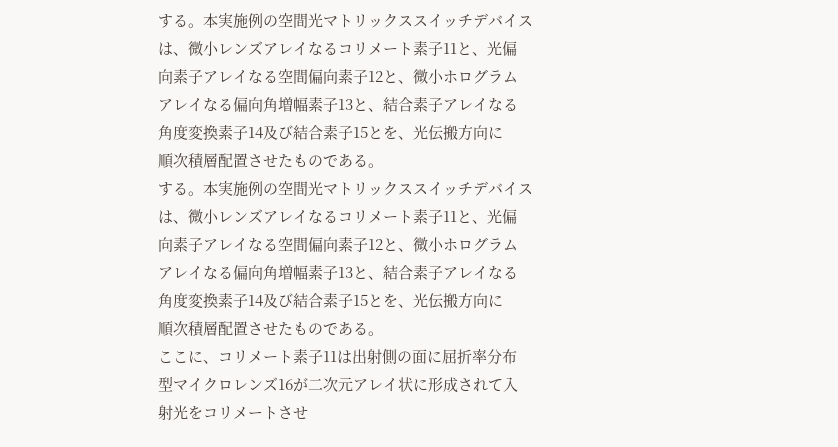する。本実施例の空間光マトリックススイッチデバイス
は、微小レンズアレイなるコリメート素子11と、光偏
向素子アレイなる空間偏向素子12と、微小ホログラム
アレイなる偏向角増幅素子13と、結合素子アレイなる
角度変換素子14及び結合素子15とを、光伝搬方向に
順次積層配置させたものである。
する。本実施例の空間光マトリックススイッチデバイス
は、微小レンズアレイなるコリメート素子11と、光偏
向素子アレイなる空間偏向素子12と、微小ホログラム
アレイなる偏向角増幅素子13と、結合素子アレイなる
角度変換素子14及び結合素子15とを、光伝搬方向に
順次積層配置させたものである。
ここに、コリメート素子11は出射側の面に屈折率分布
型マイクロレンズ16が二次元アレイ状に形成されて入
射光をコリメートさせ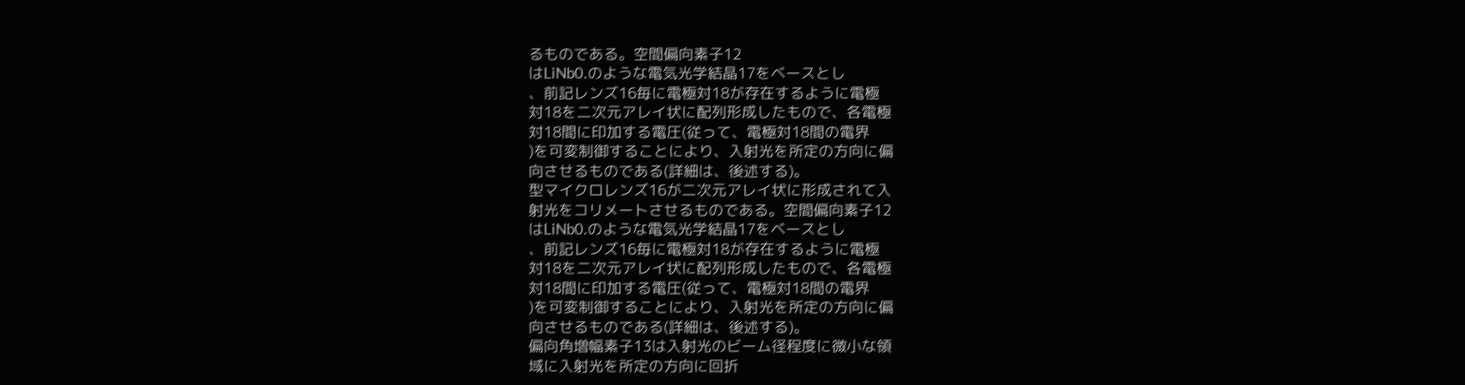るものである。空間偏向素子12
はLiNb0.のような電気光学結晶17をベースとし
、前記レンズ16毎に電極対18が存在するように電極
対18を二次元アレイ状に配列形成したもので、各電極
対18間に印加する電圧(従って、電極対18間の電界
)を可変制御することにより、入射光を所定の方向に偏
向させるものである(詳細は、後述する)。
型マイクロレンズ16が二次元アレイ状に形成されて入
射光をコリメートさせるものである。空間偏向素子12
はLiNb0.のような電気光学結晶17をベースとし
、前記レンズ16毎に電極対18が存在するように電極
対18を二次元アレイ状に配列形成したもので、各電極
対18間に印加する電圧(従って、電極対18間の電界
)を可変制御することにより、入射光を所定の方向に偏
向させるものである(詳細は、後述する)。
偏向角増幅素子13は入射光のビーム径程度に微小な領
域に入射光を所定の方向に回折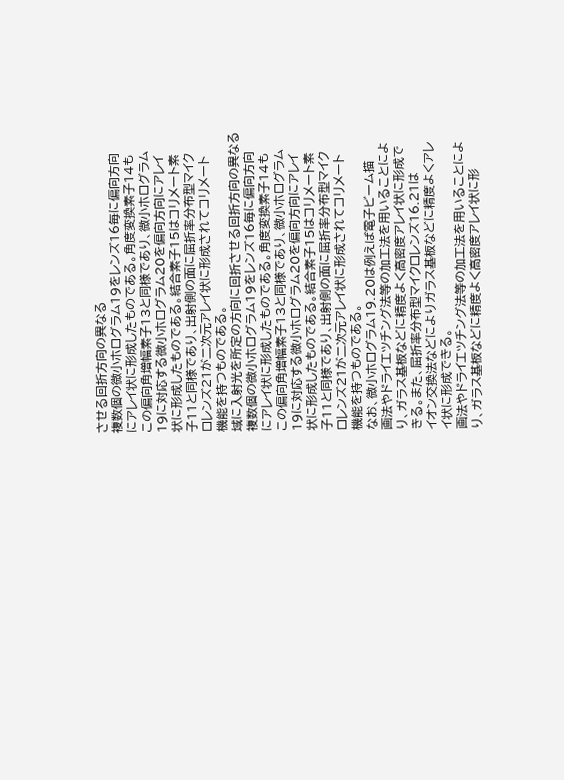させる回折方向の異なる
複数個の微小ホログラム19をレンズ16毎に偏向方向
にアレイ状に形成したものである。角度変換素子14も
この偏向角増幅素子13と同様であり、微小ホログラム
19に対応する微小ホログラム20を偏向方向にアレイ
状に形成したものである。結合素子15はコリメート素
子11と同様であり、出射側の面に屈折率分布型マイク
ロレンズ21が二次元アレイ状に形成されてコリメート
機能を持つものである。
域に入射光を所定の方向に回折させる回折方向の異なる
複数個の微小ホログラム19をレンズ16毎に偏向方向
にアレイ状に形成したものである。角度変換素子14も
この偏向角増幅素子13と同様であり、微小ホログラム
19に対応する微小ホログラム20を偏向方向にアレイ
状に形成したものである。結合素子15はコリメート素
子11と同様であり、出射側の面に屈折率分布型マイク
ロレンズ21が二次元アレイ状に形成されてコリメート
機能を持つものである。
なお、微小ホログラム19.20は例えば電子ビーム描
画法やドライエツチング法等の加工法を用いることによ
り、ガラス基板などに精度よく高密度アレイ状に形成で
きる。また、屈折率分布型マイクロレンズ16.21は
イオン交換法などによりガラス基板などに精度よくアレ
イ状に形成できる。
画法やドライエツチング法等の加工法を用いることによ
り、ガラス基板などに精度よく高密度アレイ状に形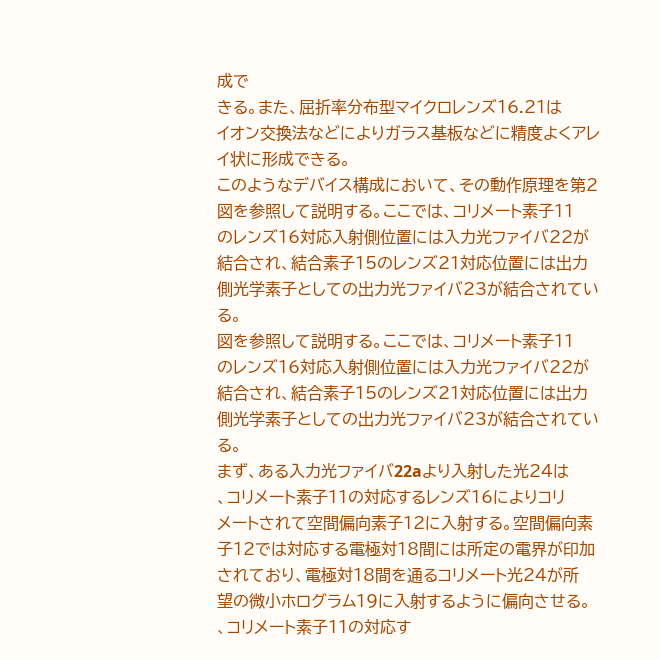成で
きる。また、屈折率分布型マイクロレンズ16.21は
イオン交換法などによりガラス基板などに精度よくアレ
イ状に形成できる。
このようなデバイス構成において、その動作原理を第2
図を参照して説明する。ここでは、コリメート素子11
のレンズ16対応入射側位置には入力光ファイバ22が
結合され、結合素子15のレンズ21対応位置には出力
側光学素子としての出力光ファイバ23が結合されてい
る。
図を参照して説明する。ここでは、コリメート素子11
のレンズ16対応入射側位置には入力光ファイバ22が
結合され、結合素子15のレンズ21対応位置には出力
側光学素子としての出力光ファイバ23が結合されてい
る。
まず、ある入力光ファイバ22aより入射した光24は
、コリメート素子11の対応するレンズ16によりコリ
メートされて空間偏向素子12に入射する。空間偏向素
子12では対応する電極対18間には所定の電界が印加
されており、電極対18間を通るコリメート光24が所
望の微小ホログラム19に入射するように偏向させる。
、コリメート素子11の対応す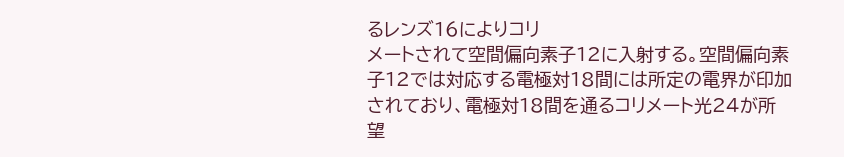るレンズ16によりコリ
メートされて空間偏向素子12に入射する。空間偏向素
子12では対応する電極対18間には所定の電界が印加
されており、電極対18間を通るコリメート光24が所
望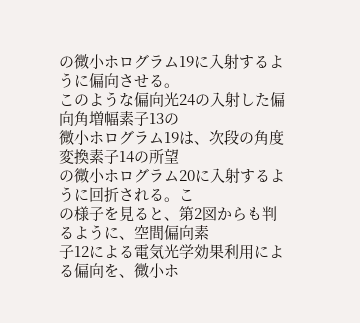の微小ホログラム19に入射するように偏向させる。
このような偏向光24の入射した偏向角増幅素子13の
微小ホログラム19は、次段の角度変換素子14の所望
の微小ホログラム20に入射するように回折される。こ
の様子を見ると、第2図からも判るように、空間偏向素
子12による電気光学効果利用による偏向を、微小ホ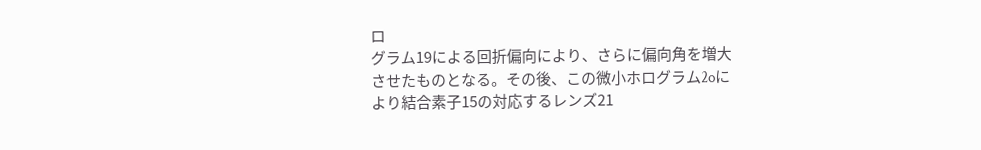ロ
グラム19による回折偏向により、さらに偏向角を増大
させたものとなる。その後、この微小ホログラム2oに
より結合素子15の対応するレンズ21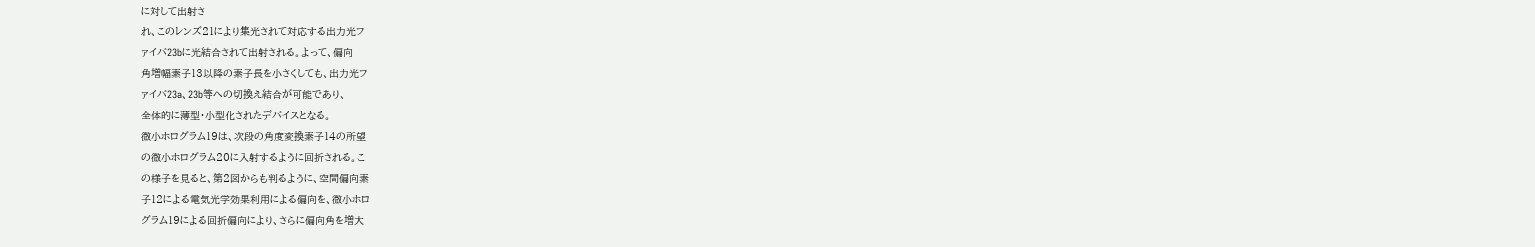に対して出射さ
れ、このレンズ21により集光されて対応する出力光フ
ァイバ23bに光結合されて出射される。よって、偏向
角増幅素子13以降の素子長を小さくしても、出力光フ
ァイバ23a、23b等への切換え結合が可能であり、
全体的に薄型・小型化されたデバイスとなる。
微小ホログラム19は、次段の角度変換素子14の所望
の微小ホログラム20に入射するように回折される。こ
の様子を見ると、第2図からも判るように、空間偏向素
子12による電気光学効果利用による偏向を、微小ホロ
グラム19による回折偏向により、さらに偏向角を増大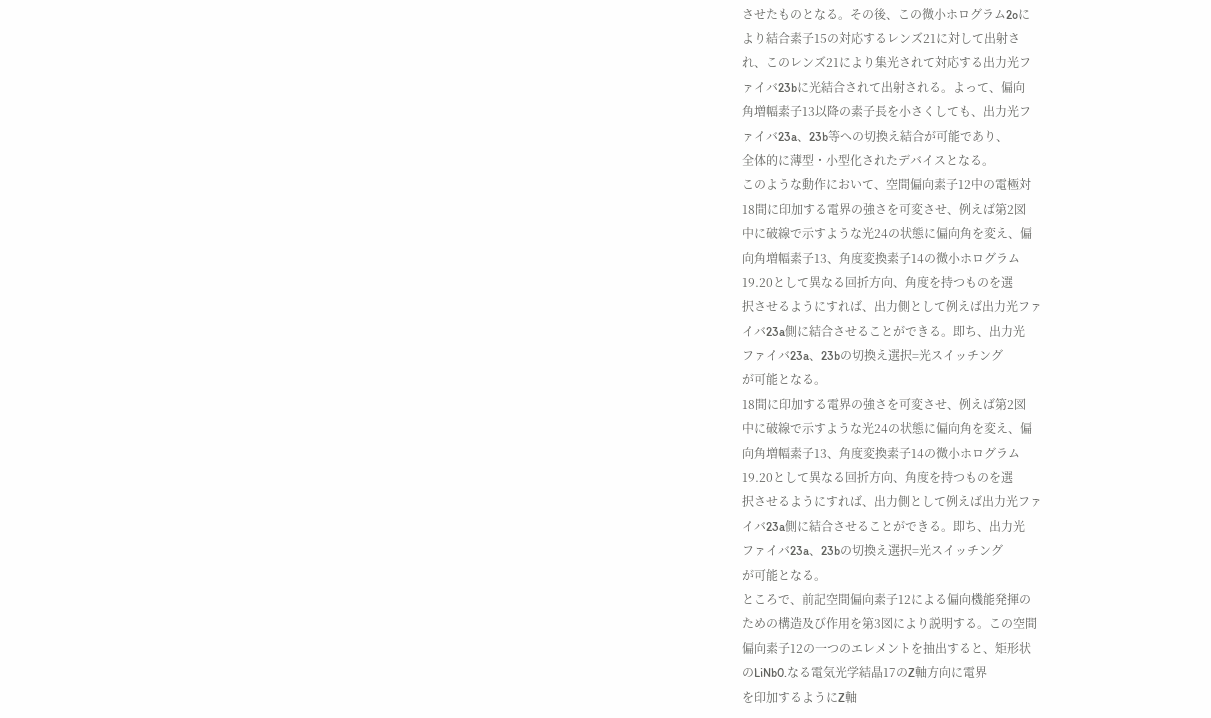させたものとなる。その後、この微小ホログラム2oに
より結合素子15の対応するレンズ21に対して出射さ
れ、このレンズ21により集光されて対応する出力光フ
ァイバ23bに光結合されて出射される。よって、偏向
角増幅素子13以降の素子長を小さくしても、出力光フ
ァイバ23a、23b等への切換え結合が可能であり、
全体的に薄型・小型化されたデバイスとなる。
このような動作において、空間偏向素子12中の電極対
18間に印加する電界の強さを可変させ、例えば第2図
中に破線で示すような光24の状態に偏向角を変え、偏
向角増幅素子13、角度変換素子14の微小ホログラム
19.20として異なる回折方向、角度を持つものを選
択させるようにすれば、出力側として例えば出力光ファ
イバ23a側に結合させることができる。即ち、出力光
ファイバ23a、23bの切換え選択=光スイッチング
が可能となる。
18間に印加する電界の強さを可変させ、例えば第2図
中に破線で示すような光24の状態に偏向角を変え、偏
向角増幅素子13、角度変換素子14の微小ホログラム
19.20として異なる回折方向、角度を持つものを選
択させるようにすれば、出力側として例えば出力光ファ
イバ23a側に結合させることができる。即ち、出力光
ファイバ23a、23bの切換え選択=光スイッチング
が可能となる。
ところで、前記空間偏向素子12による偏向機能発揮の
ための構造及び作用を第3図により説明する。この空間
偏向素子12の一つのエレメントを抽出すると、矩形状
のLiNb0.なる電気光学結晶17のZ軸方向に電界
を印加するようにZ軸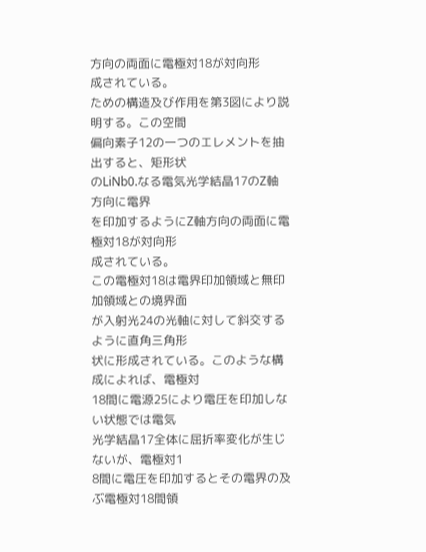方向の両面に電極対18が対向形
成されている。
ための構造及び作用を第3図により説明する。この空間
偏向素子12の一つのエレメントを抽出すると、矩形状
のLiNb0.なる電気光学結晶17のZ軸方向に電界
を印加するようにZ軸方向の両面に電極対18が対向形
成されている。
この電極対18は電界印加領域と無印加領域との境界面
が入射光24の光軸に対して斜交するように直角三角形
状に形成されている。このような構成によれば、電極対
18間に電源25により電圧を印加しない状態では電気
光学結晶17全体に屈折率変化が生じないが、電極対1
8間に電圧を印加するとその電界の及ぶ電極対18間領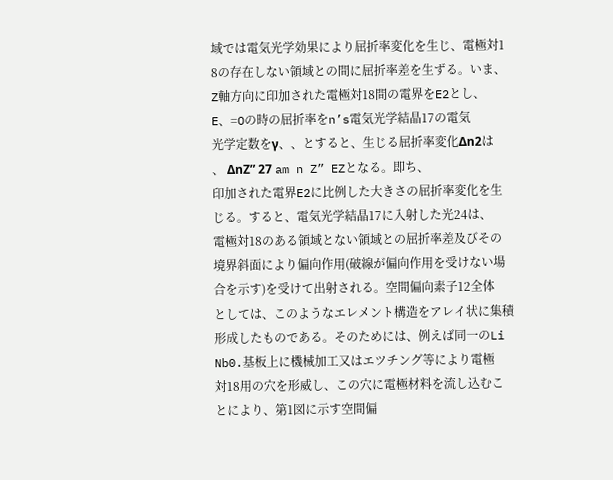域では電気光学効果により屈折率変化を生じ、電極対1
8の存在しない領域との間に屈折率差を生ずる。いま、
Z軸方向に印加された電極対18間の電界をE2とし、
E、=Oの時の屈折率をn’s電気光学結晶17の電気
光学定数をγ、、とすると、生じる屈折率変化Δn2は
、 ΔnZ” 27 am n Z” EZとなる。即ち、
印加された電界E2に比例した大きさの屈折率変化を生
じる。すると、電気光学結晶17に入射した光24は、
電極対18のある領域とない領域との屈折率差及びその
境界斜面により偏向作用(破線が偏向作用を受けない場
合を示す)を受けて出射される。空間偏向素子12全体
としては、このようなエレメント構造をアレイ状に集積
形成したものである。そのためには、例えば同一のLi
Nb0.基板上に機械加工又はエツチング等により電極
対18用の穴を形威し、この穴に電極材料を流し込むこ
とにより、第1図に示す空間偏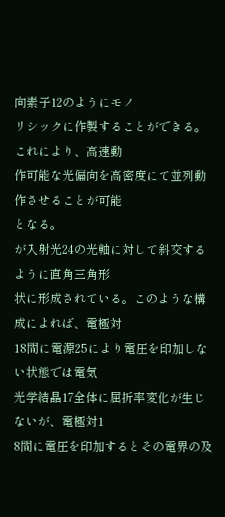向素子12のようにモノ
リシックに作製することができる。これにより、高速動
作可能な光偏向を高密度にて並列動作させることが可能
となる。
が入射光24の光軸に対して斜交するように直角三角形
状に形成されている。このような構成によれば、電極対
18間に電源25により電圧を印加しない状態では電気
光学結晶17全体に屈折率変化が生じないが、電極対1
8間に電圧を印加するとその電界の及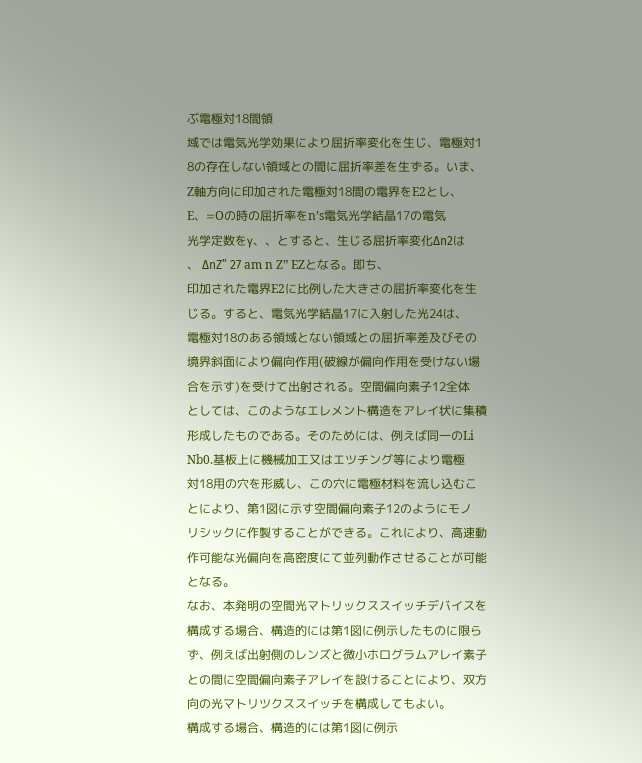ぶ電極対18間領
域では電気光学効果により屈折率変化を生じ、電極対1
8の存在しない領域との間に屈折率差を生ずる。いま、
Z軸方向に印加された電極対18間の電界をE2とし、
E、=Oの時の屈折率をn’s電気光学結晶17の電気
光学定数をγ、、とすると、生じる屈折率変化Δn2は
、 ΔnZ” 27 am n Z” EZとなる。即ち、
印加された電界E2に比例した大きさの屈折率変化を生
じる。すると、電気光学結晶17に入射した光24は、
電極対18のある領域とない領域との屈折率差及びその
境界斜面により偏向作用(破線が偏向作用を受けない場
合を示す)を受けて出射される。空間偏向素子12全体
としては、このようなエレメント構造をアレイ状に集積
形成したものである。そのためには、例えば同一のLi
Nb0.基板上に機械加工又はエツチング等により電極
対18用の穴を形威し、この穴に電極材料を流し込むこ
とにより、第1図に示す空間偏向素子12のようにモノ
リシックに作製することができる。これにより、高速動
作可能な光偏向を高密度にて並列動作させることが可能
となる。
なお、本発明の空間光マトリックススイッチデバイスを
構成する場合、構造的には第1図に例示したものに限ら
ず、例えば出射側のレンズと微小ホログラムアレイ素子
との間に空間偏向素子アレイを設けることにより、双方
向の光マトリツクススイッチを構成してもよい。
構成する場合、構造的には第1図に例示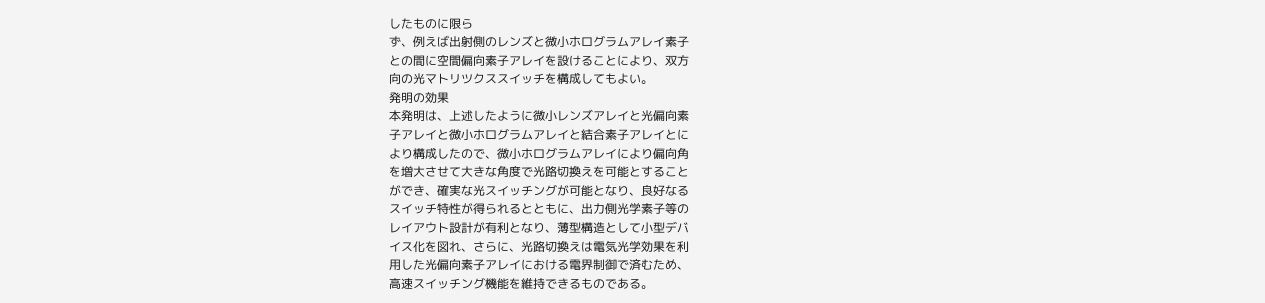したものに限ら
ず、例えば出射側のレンズと微小ホログラムアレイ素子
との間に空間偏向素子アレイを設けることにより、双方
向の光マトリツクススイッチを構成してもよい。
発明の効果
本発明は、上述したように微小レンズアレイと光偏向素
子アレイと微小ホログラムアレイと結合素子アレイとに
より構成したので、微小ホログラムアレイにより偏向角
を増大させて大きな角度で光路切換えを可能とすること
ができ、確実な光スイッチングが可能となり、良好なる
スイッチ特性が得られるとともに、出力側光学素子等の
レイアウト設計が有利となり、薄型構造として小型デバ
イス化を図れ、さらに、光路切換えは電気光学効果を利
用した光偏向素子アレイにおける電界制御で済むため、
高速スイッチング機能を維持できるものである。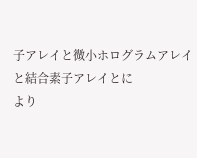子アレイと微小ホログラムアレイと結合素子アレイとに
より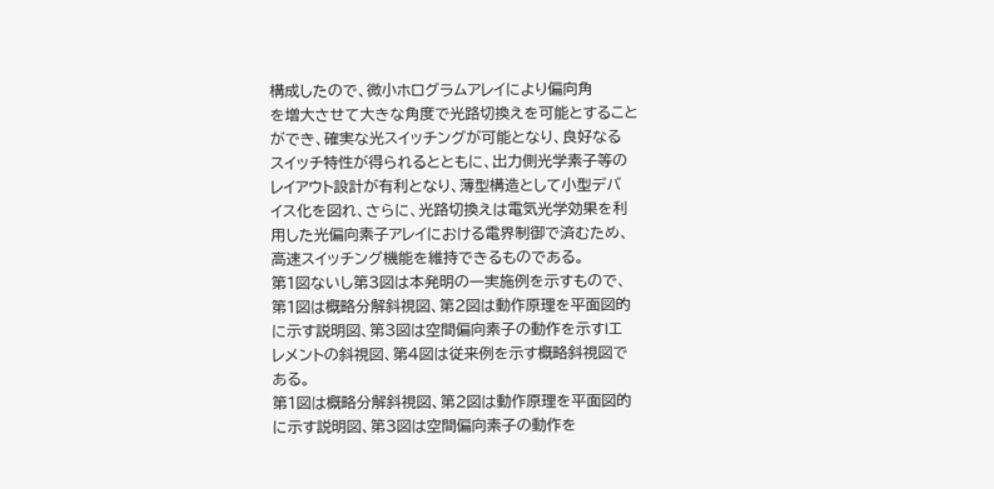構成したので、微小ホログラムアレイにより偏向角
を増大させて大きな角度で光路切換えを可能とすること
ができ、確実な光スイッチングが可能となり、良好なる
スイッチ特性が得られるとともに、出力側光学素子等の
レイアウト設計が有利となり、薄型構造として小型デバ
イス化を図れ、さらに、光路切換えは電気光学効果を利
用した光偏向素子アレイにおける電界制御で済むため、
高速スイッチング機能を維持できるものである。
第1図ないし第3図は本発明の一実施例を示すもので、
第1図は概略分解斜視図、第2図は動作原理を平面図的
に示す説明図、第3図は空間偏向素子の動作を示すlエ
レメントの斜視図、第4図は従来例を示す概略斜視図で
ある。
第1図は概略分解斜視図、第2図は動作原理を平面図的
に示す説明図、第3図は空間偏向素子の動作を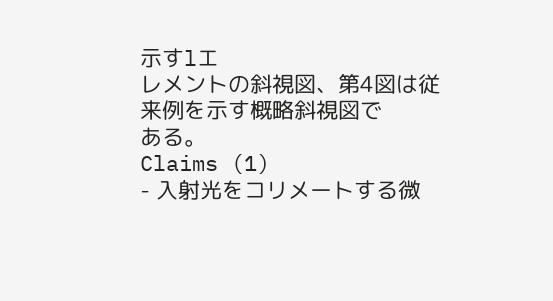示すlエ
レメントの斜視図、第4図は従来例を示す概略斜視図で
ある。
Claims (1)
- 入射光をコリメートする微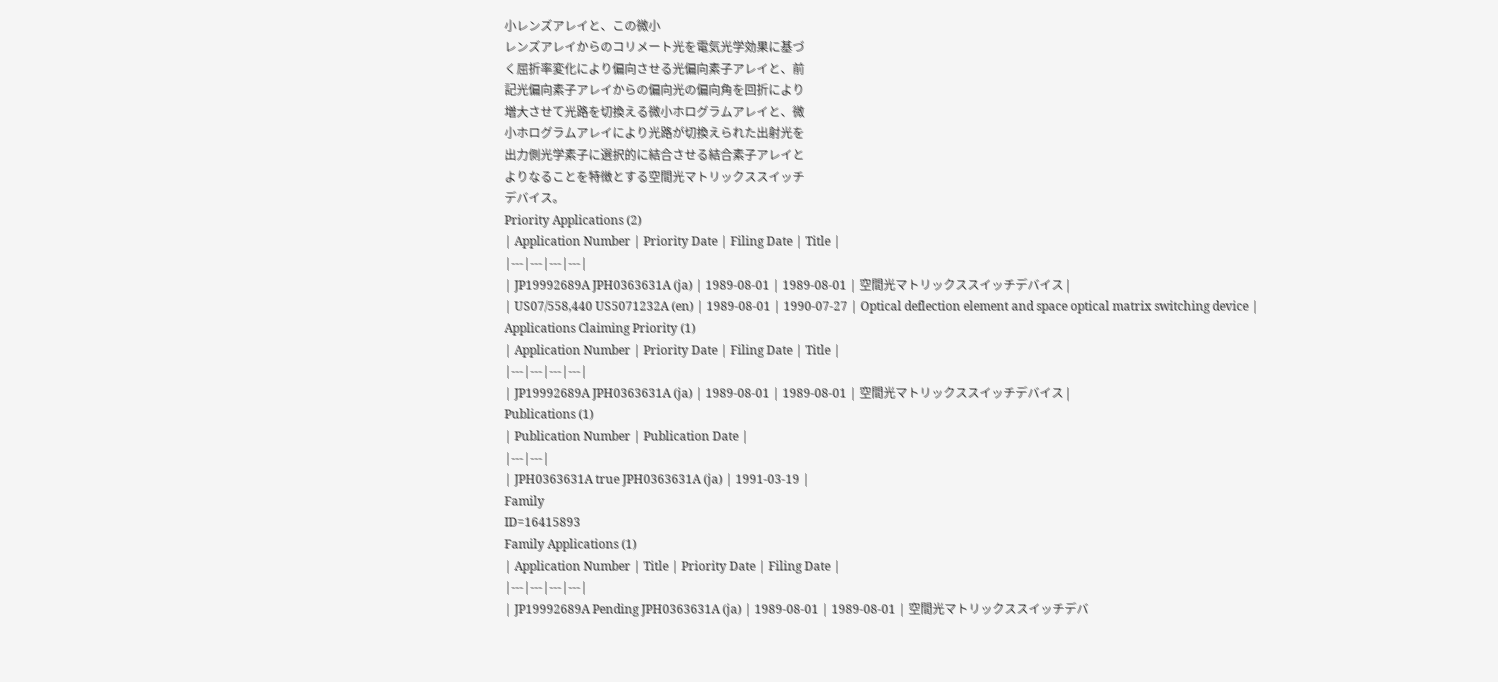小レンズアレイと、この微小
レンズアレイからのコリメート光を電気光学効果に基づ
く屈折率変化により偏向させる光偏向素子アレイと、前
記光偏向素子アレイからの偏向光の偏向角を回折により
増大させて光路を切換える微小ホログラムアレイと、微
小ホログラムアレイにより光路が切換えられた出射光を
出力側光学素子に選択的に結合させる結合素子アレイと
よりなることを特徴とする空間光マトリックススイッチ
デバイス。
Priority Applications (2)
| Application Number | Priority Date | Filing Date | Title |
|---|---|---|---|
| JP19992689A JPH0363631A (ja) | 1989-08-01 | 1989-08-01 | 空間光マトリックススイッチデバイス |
| US07/558,440 US5071232A (en) | 1989-08-01 | 1990-07-27 | Optical deflection element and space optical matrix switching device |
Applications Claiming Priority (1)
| Application Number | Priority Date | Filing Date | Title |
|---|---|---|---|
| JP19992689A JPH0363631A (ja) | 1989-08-01 | 1989-08-01 | 空間光マトリックススイッチデバイス |
Publications (1)
| Publication Number | Publication Date |
|---|---|
| JPH0363631A true JPH0363631A (ja) | 1991-03-19 |
Family
ID=16415893
Family Applications (1)
| Application Number | Title | Priority Date | Filing Date |
|---|---|---|---|
| JP19992689A Pending JPH0363631A (ja) | 1989-08-01 | 1989-08-01 | 空間光マトリックススイッチデバ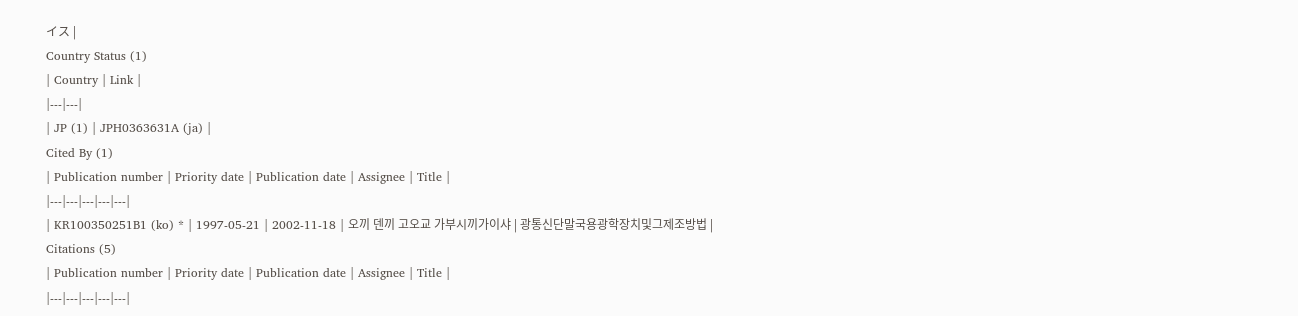イス |
Country Status (1)
| Country | Link |
|---|---|
| JP (1) | JPH0363631A (ja) |
Cited By (1)
| Publication number | Priority date | Publication date | Assignee | Title |
|---|---|---|---|---|
| KR100350251B1 (ko) * | 1997-05-21 | 2002-11-18 | 오끼 덴끼 고오교 가부시끼가이샤 | 광통신단말국용광학장치및그제조방법 |
Citations (5)
| Publication number | Priority date | Publication date | Assignee | Title |
|---|---|---|---|---|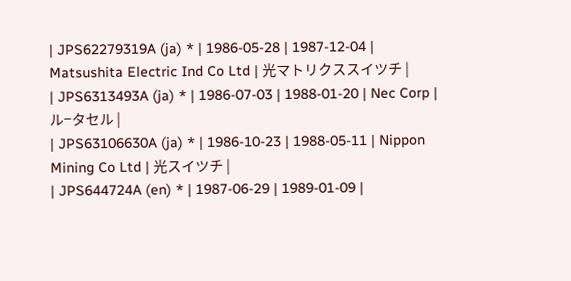| JPS62279319A (ja) * | 1986-05-28 | 1987-12-04 | Matsushita Electric Ind Co Ltd | 光マトリクススイツチ |
| JPS6313493A (ja) * | 1986-07-03 | 1988-01-20 | Nec Corp | ル−タセル |
| JPS63106630A (ja) * | 1986-10-23 | 1988-05-11 | Nippon Mining Co Ltd | 光スイツチ |
| JPS644724A (en) * | 1987-06-29 | 1989-01-09 |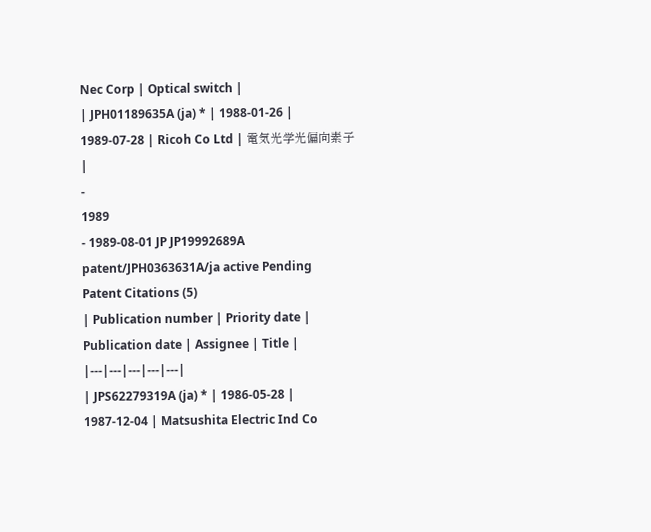Nec Corp | Optical switch |
| JPH01189635A (ja) * | 1988-01-26 | 1989-07-28 | Ricoh Co Ltd | 電気光学光偏向素子 |
-
1989
- 1989-08-01 JP JP19992689A patent/JPH0363631A/ja active Pending
Patent Citations (5)
| Publication number | Priority date | Publication date | Assignee | Title |
|---|---|---|---|---|
| JPS62279319A (ja) * | 1986-05-28 | 1987-12-04 | Matsushita Electric Ind Co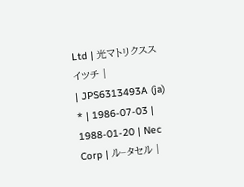Ltd | 光マトリクススイツチ |
| JPS6313493A (ja) * | 1986-07-03 | 1988-01-20 | Nec Corp | ル−タセル |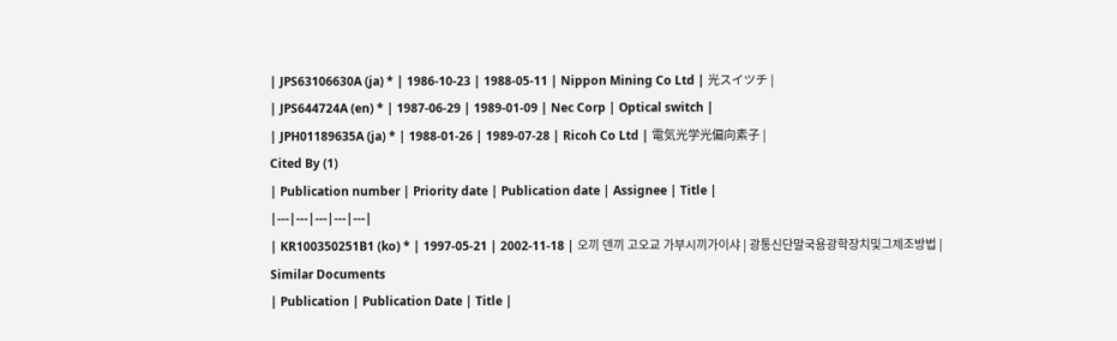| JPS63106630A (ja) * | 1986-10-23 | 1988-05-11 | Nippon Mining Co Ltd | 光スイツチ |
| JPS644724A (en) * | 1987-06-29 | 1989-01-09 | Nec Corp | Optical switch |
| JPH01189635A (ja) * | 1988-01-26 | 1989-07-28 | Ricoh Co Ltd | 電気光学光偏向素子 |
Cited By (1)
| Publication number | Priority date | Publication date | Assignee | Title |
|---|---|---|---|---|
| KR100350251B1 (ko) * | 1997-05-21 | 2002-11-18 | 오끼 덴끼 고오교 가부시끼가이샤 | 광통신단말국용광학장치및그제조방법 |
Similar Documents
| Publication | Publication Date | Title |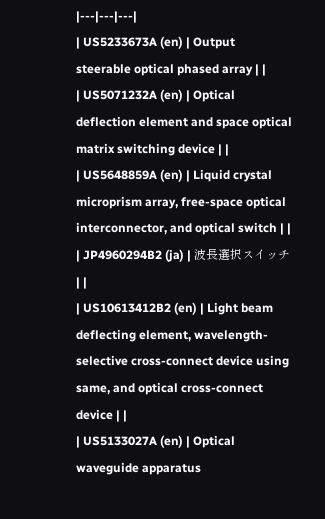|---|---|---|
| US5233673A (en) | Output steerable optical phased array | |
| US5071232A (en) | Optical deflection element and space optical matrix switching device | |
| US5648859A (en) | Liquid crystal microprism array, free-space optical interconnector, and optical switch | |
| JP4960294B2 (ja) | 波長選択スイッチ | |
| US10613412B2 (en) | Light beam deflecting element, wavelength-selective cross-connect device using same, and optical cross-connect device | |
| US5133027A (en) | Optical waveguide apparatus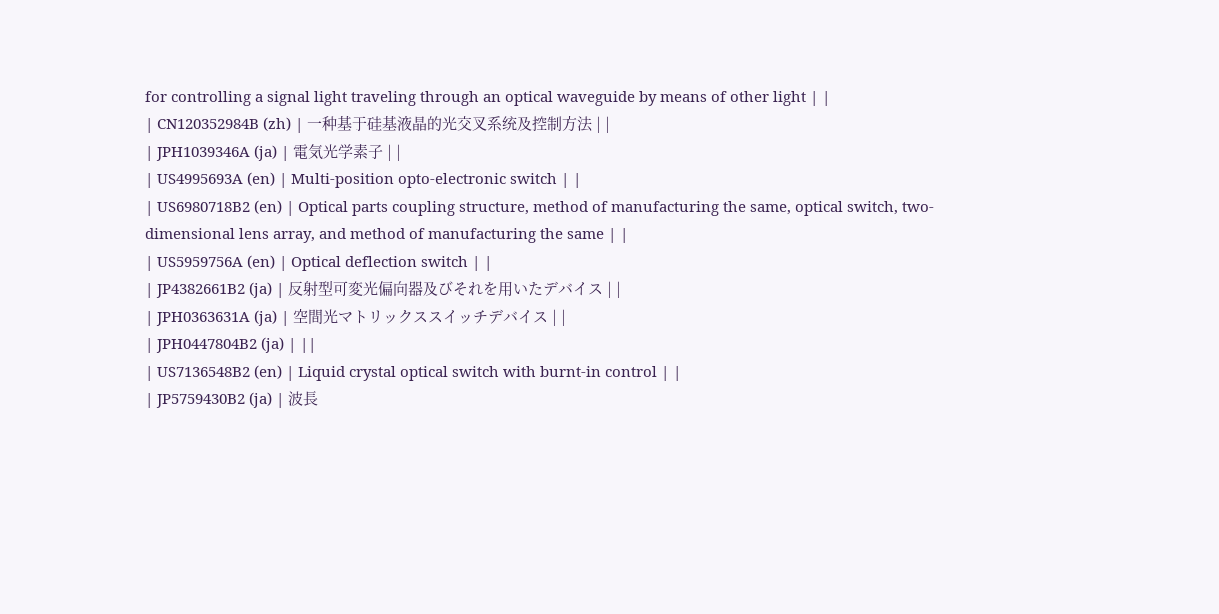for controlling a signal light traveling through an optical waveguide by means of other light | |
| CN120352984B (zh) | 一种基于硅基液晶的光交叉系统及控制方法 | |
| JPH1039346A (ja) | 電気光学素子 | |
| US4995693A (en) | Multi-position opto-electronic switch | |
| US6980718B2 (en) | Optical parts coupling structure, method of manufacturing the same, optical switch, two-dimensional lens array, and method of manufacturing the same | |
| US5959756A (en) | Optical deflection switch | |
| JP4382661B2 (ja) | 反射型可変光偏向器及びそれを用いたデバイス | |
| JPH0363631A (ja) | 空間光マトリックススイッチデバイス | |
| JPH0447804B2 (ja) | ||
| US7136548B2 (en) | Liquid crystal optical switch with burnt-in control | |
| JP5759430B2 (ja) | 波長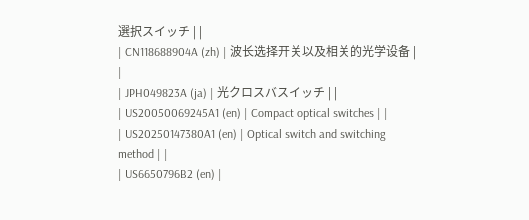選択スイッチ | |
| CN118688904A (zh) | 波长选择开关以及相关的光学设备 | |
| JPH049823A (ja) | 光クロスバスイッチ | |
| US20050069245A1 (en) | Compact optical switches | |
| US20250147380A1 (en) | Optical switch and switching method | |
| US6650796B2 (en) |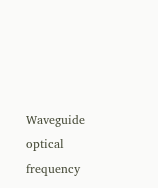Waveguide optical frequency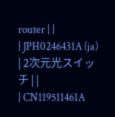router | |
| JPH0246431A (ja) | 2次元光スイッチ | |
| CN119511461A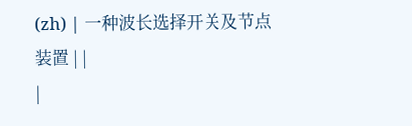(zh) | 一种波长选择开关及节点装置 | |
|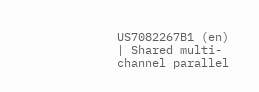US7082267B1 (en) | Shared multi-channel parallel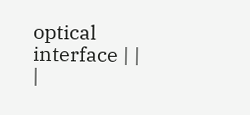optical interface | |
|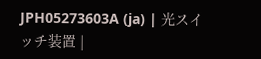JPH05273603A (ja) | 光スイッチ装置 |